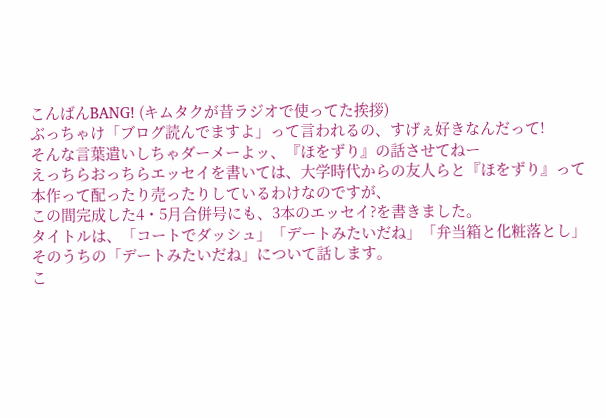こんばんBANG! (キムタクが昔ラジオで使ってた挨拶)
ぶっちゃけ「ブログ読んでますよ」って言われるの、すげぇ好きなんだって!
そんな言葉遣いしちゃダーメーよッ、『ほをずり』の話させてねー
えっちらおっちらエッセイを書いては、大学時代からの友人らと『ほをずり』って本作って配ったり売ったりしているわけなのですが、
この間完成した4・5月合併号にも、3本のエッセイ?を書きました。
タイトルは、「コートでダッシュ」「デートみたいだね」「弁当箱と化粧落とし」
そのうちの「デートみたいだね」について話します。
こ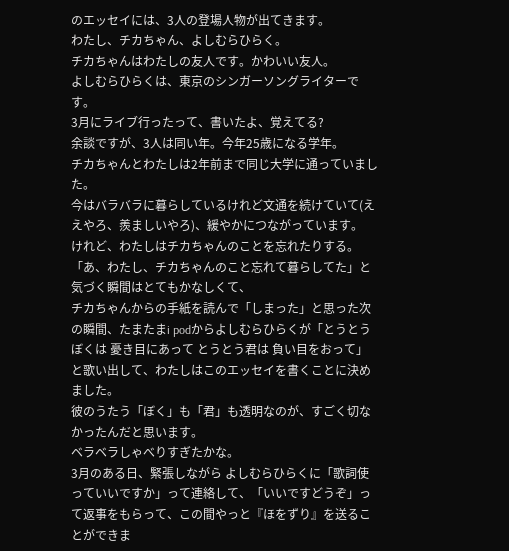のエッセイには、3人の登場人物が出てきます。
わたし、チカちゃん、よしむらひらく。
チカちゃんはわたしの友人です。かわいい友人。
よしむらひらくは、東京のシンガーソングライターです。
3月にライブ行ったって、書いたよ、覚えてる?
余談ですが、3人は同い年。今年25歳になる学年。
チカちゃんとわたしは2年前まで同じ大学に通っていました。
今はバラバラに暮らしているけれど文通を続けていて(ええやろ、羨ましいやろ)、緩やかにつながっています。
けれど、わたしはチカちゃんのことを忘れたりする。
「あ、わたし、チカちゃんのこと忘れて暮らしてた」と気づく瞬間はとてもかなしくて、
チカちゃんからの手紙を読んで「しまった」と思った次の瞬間、たまたまi podからよしむらひらくが「とうとうぼくは 憂き目にあって とうとう君は 負い目をおって」と歌い出して、わたしはこのエッセイを書くことに決めました。
彼のうたう「ぼく」も「君」も透明なのが、すごく切なかったんだと思います。
ベラベラしゃべりすぎたかな。
3月のある日、緊張しながら よしむらひらくに「歌詞使っていいですか」って連絡して、「いいですどうぞ」って返事をもらって、この間やっと『ほをずり』を送ることができま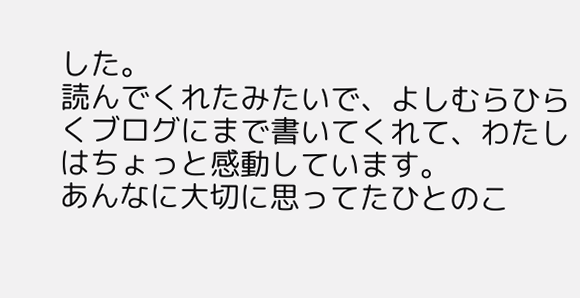した。
読んでくれたみたいで、よしむらひらくブログにまで書いてくれて、わたしはちょっと感動しています。
あんなに大切に思ってたひとのこ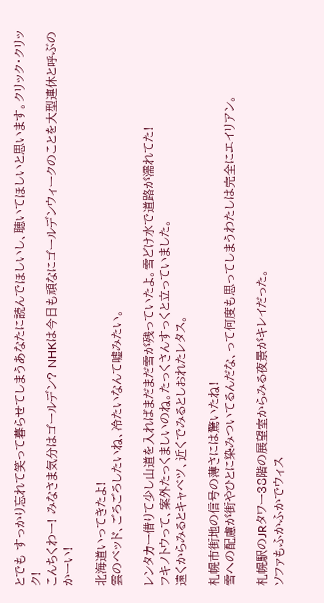とでも すっかり忘れて笑って暮らせてしまうあなたに読んでほしいし、聴いてほしいと思います。クリック・クリック!
こんちくわー! みなさま気分はゴールデン? NHKは今日も頑なにゴールデンウィークのことを大型連休と呼ぶのかーい!

北海道いってきたよ!
雲のベッド、ごろごろしたいね、冷たいなんて嘘みたい。

レンタカー借りて少し山道を入ればまだまだ雪が残っていたよ。雪どけ水で道路が濡れてた!
フキノトウって、案外たっくましいのね。たっくさんすっくと立っていました。
遠くからみるとキャベツ、近くでみるとしおれたレタス。

札幌市街地の信号の薄さには驚いたね!
雪への配慮が街やひとに染みついてるんだな、って何度も思ってしまうわたしは完全にエイリアン。

札幌駅のJRタワー38階の展望室からみる夜景がキレイだった。
ソファもふかふかでウィス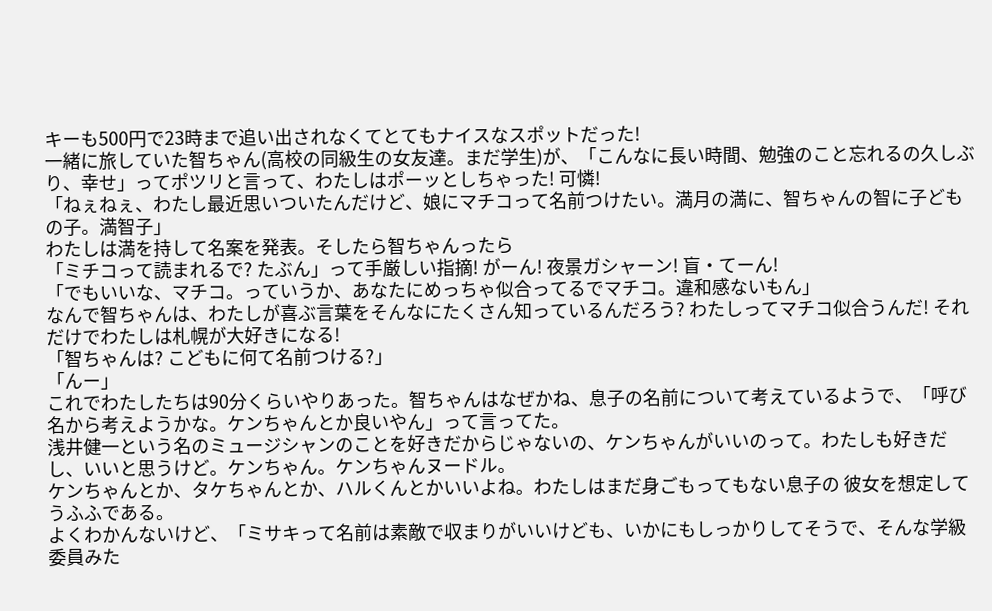キーも500円で23時まで追い出されなくてとてもナイスなスポットだった!
一緒に旅していた智ちゃん(高校の同級生の女友達。まだ学生)が、「こんなに長い時間、勉強のこと忘れるの久しぶり、幸せ」ってポツリと言って、わたしはポーッとしちゃった! 可憐!
「ねぇねぇ、わたし最近思いついたんだけど、娘にマチコって名前つけたい。満月の満に、智ちゃんの智に子どもの子。満智子」
わたしは満を持して名案を発表。そしたら智ちゃんったら
「ミチコって読まれるで? たぶん」って手厳しい指摘! がーん! 夜景ガシャーン! 盲・てーん!
「でもいいな、マチコ。っていうか、あなたにめっちゃ似合ってるでマチコ。違和感ないもん」
なんで智ちゃんは、わたしが喜ぶ言葉をそんなにたくさん知っているんだろう? わたしってマチコ似合うんだ! それだけでわたしは札幌が大好きになる!
「智ちゃんは? こどもに何て名前つける?」
「んー」
これでわたしたちは90分くらいやりあった。智ちゃんはなぜかね、息子の名前について考えているようで、「呼び名から考えようかな。ケンちゃんとか良いやん」って言ってた。
浅井健一という名のミュージシャンのことを好きだからじゃないの、ケンちゃんがいいのって。わたしも好きだし、いいと思うけど。ケンちゃん。ケンちゃんヌードル。
ケンちゃんとか、タケちゃんとか、ハルくんとかいいよね。わたしはまだ身ごもってもない息子の 彼女を想定してうふふである。
よくわかんないけど、「ミサキって名前は素敵で収まりがいいけども、いかにもしっかりしてそうで、そんな学級委員みた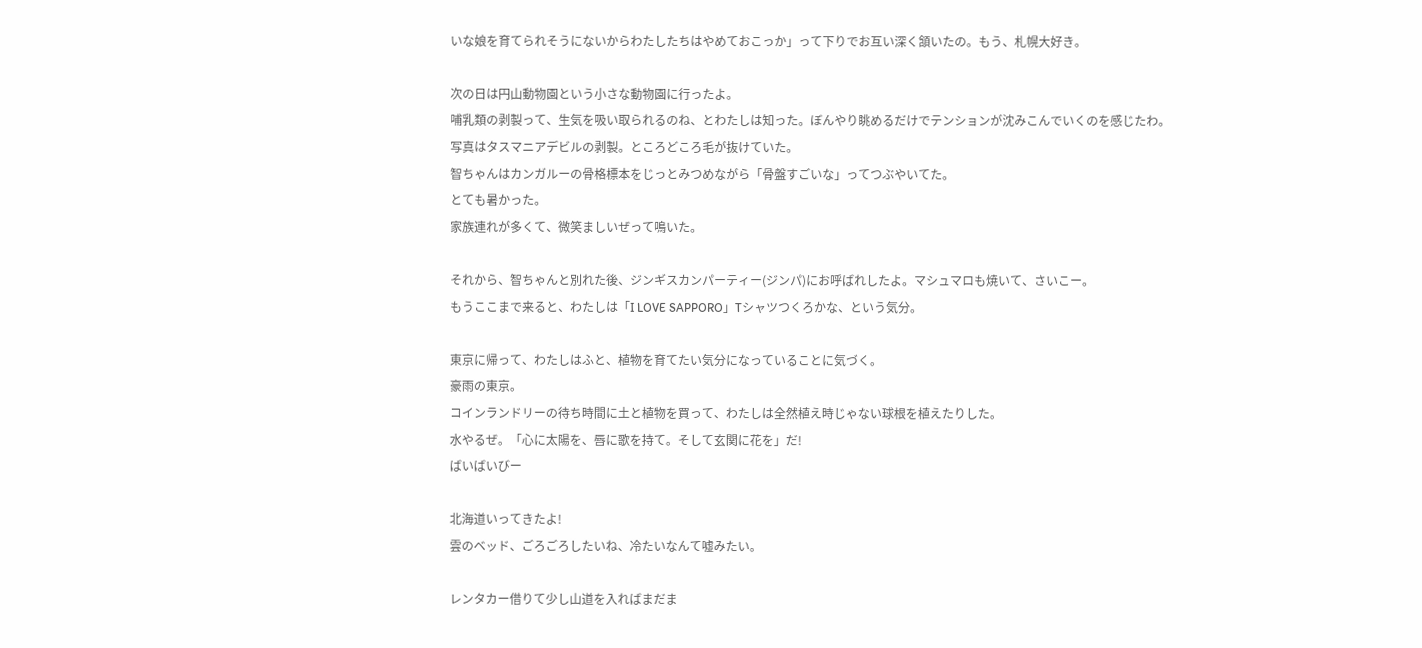いな娘を育てられそうにないからわたしたちはやめておこっか」って下りでお互い深く頷いたの。もう、札幌大好き。

次の日は円山動物園という小さな動物園に行ったよ。
哺乳類の剥製って、生気を吸い取られるのね、とわたしは知った。ぼんやり眺めるだけでテンションが沈みこんでいくのを感じたわ。
写真はタスマニアデビルの剥製。ところどころ毛が抜けていた。
智ちゃんはカンガルーの骨格標本をじっとみつめながら「骨盤すごいな」ってつぶやいてた。
とても暑かった。
家族連れが多くて、微笑ましいぜって鳴いた。

それから、智ちゃんと別れた後、ジンギスカンパーティー(ジンパ)にお呼ばれしたよ。マシュマロも焼いて、さいこー。
もうここまで来ると、わたしは「I LOVE SAPPORO」Tシャツつくろかな、という気分。

東京に帰って、わたしはふと、植物を育てたい気分になっていることに気づく。
豪雨の東京。
コインランドリーの待ち時間に土と植物を買って、わたしは全然植え時じゃない球根を植えたりした。
水やるぜ。「心に太陽を、唇に歌を持て。そして玄関に花を」だ!
ばいばいびー

北海道いってきたよ!
雲のベッド、ごろごろしたいね、冷たいなんて嘘みたい。

レンタカー借りて少し山道を入ればまだま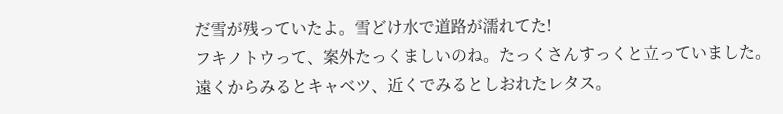だ雪が残っていたよ。雪どけ水で道路が濡れてた!
フキノトウって、案外たっくましいのね。たっくさんすっくと立っていました。
遠くからみるとキャベツ、近くでみるとしおれたレタス。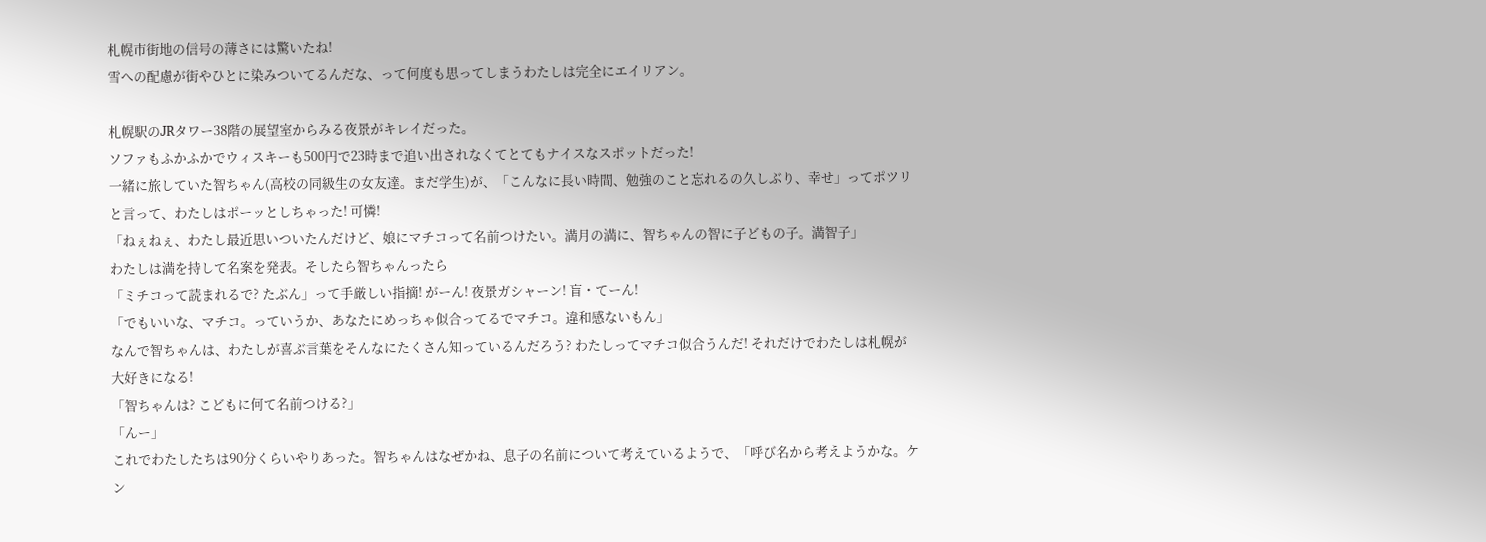札幌市街地の信号の薄さには驚いたね!
雪への配慮が街やひとに染みついてるんだな、って何度も思ってしまうわたしは完全にエイリアン。

札幌駅のJRタワー38階の展望室からみる夜景がキレイだった。
ソファもふかふかでウィスキーも500円で23時まで追い出されなくてとてもナイスなスポットだった!
一緒に旅していた智ちゃん(高校の同級生の女友達。まだ学生)が、「こんなに長い時間、勉強のこと忘れるの久しぶり、幸せ」ってポツリと言って、わたしはポーッとしちゃった! 可憐!
「ねぇねぇ、わたし最近思いついたんだけど、娘にマチコって名前つけたい。満月の満に、智ちゃんの智に子どもの子。満智子」
わたしは満を持して名案を発表。そしたら智ちゃんったら
「ミチコって読まれるで? たぶん」って手厳しい指摘! がーん! 夜景ガシャーン! 盲・てーん!
「でもいいな、マチコ。っていうか、あなたにめっちゃ似合ってるでマチコ。違和感ないもん」
なんで智ちゃんは、わたしが喜ぶ言葉をそんなにたくさん知っているんだろう? わたしってマチコ似合うんだ! それだけでわたしは札幌が大好きになる!
「智ちゃんは? こどもに何て名前つける?」
「んー」
これでわたしたちは90分くらいやりあった。智ちゃんはなぜかね、息子の名前について考えているようで、「呼び名から考えようかな。ケン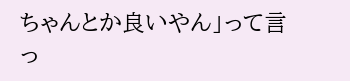ちゃんとか良いやん」って言っ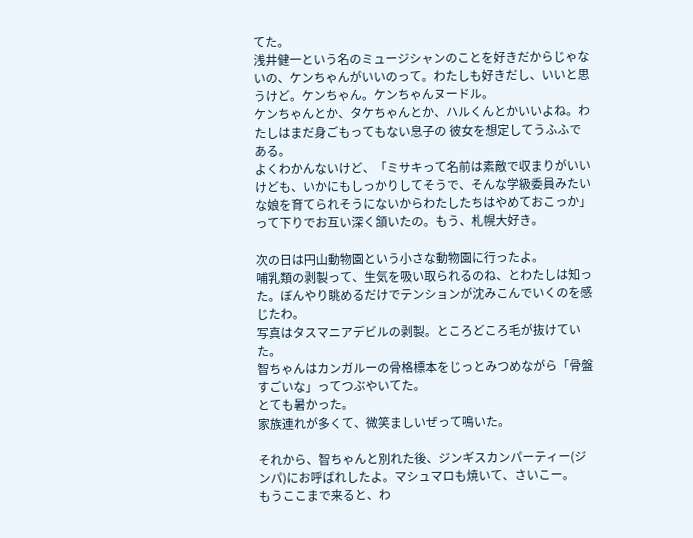てた。
浅井健一という名のミュージシャンのことを好きだからじゃないの、ケンちゃんがいいのって。わたしも好きだし、いいと思うけど。ケンちゃん。ケンちゃんヌードル。
ケンちゃんとか、タケちゃんとか、ハルくんとかいいよね。わたしはまだ身ごもってもない息子の 彼女を想定してうふふである。
よくわかんないけど、「ミサキって名前は素敵で収まりがいいけども、いかにもしっかりしてそうで、そんな学級委員みたいな娘を育てられそうにないからわたしたちはやめておこっか」って下りでお互い深く頷いたの。もう、札幌大好き。

次の日は円山動物園という小さな動物園に行ったよ。
哺乳類の剥製って、生気を吸い取られるのね、とわたしは知った。ぼんやり眺めるだけでテンションが沈みこんでいくのを感じたわ。
写真はタスマニアデビルの剥製。ところどころ毛が抜けていた。
智ちゃんはカンガルーの骨格標本をじっとみつめながら「骨盤すごいな」ってつぶやいてた。
とても暑かった。
家族連れが多くて、微笑ましいぜって鳴いた。

それから、智ちゃんと別れた後、ジンギスカンパーティー(ジンパ)にお呼ばれしたよ。マシュマロも焼いて、さいこー。
もうここまで来ると、わ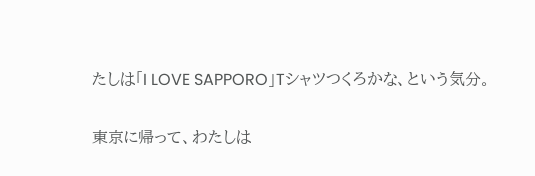たしは「I LOVE SAPPORO」Tシャツつくろかな、という気分。

東京に帰って、わたしは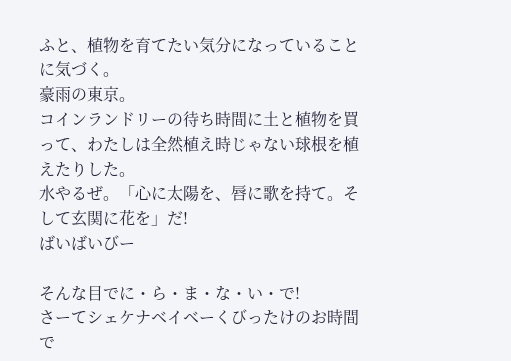ふと、植物を育てたい気分になっていることに気づく。
豪雨の東京。
コインランドリーの待ち時間に土と植物を買って、わたしは全然植え時じゃない球根を植えたりした。
水やるぜ。「心に太陽を、唇に歌を持て。そして玄関に花を」だ!
ばいばいびー

そんな目でに・ら・ま・な・い・で!
さーてシェケナベイベーくびったけのお時間で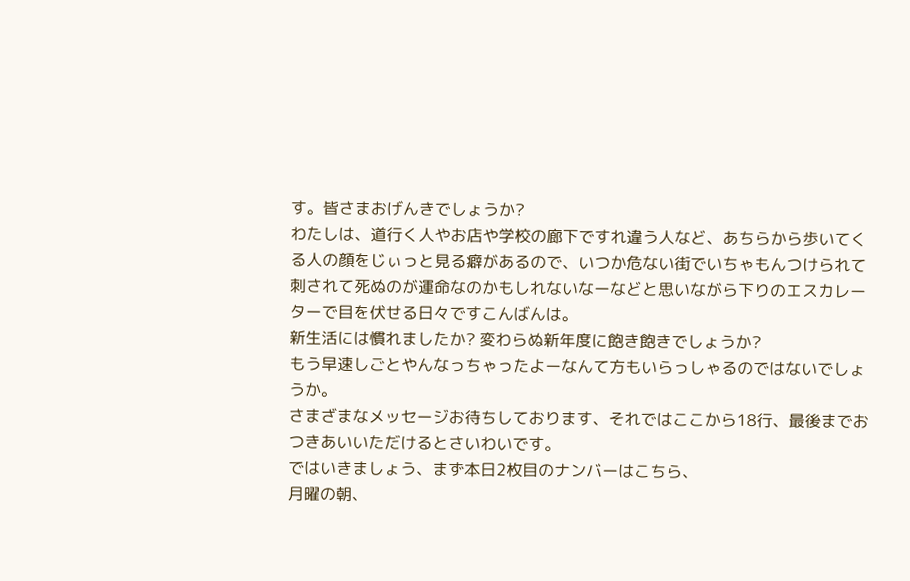す。皆さまおげんきでしょうか?
わたしは、道行く人やお店や学校の廊下ですれ違う人など、あちらから歩いてくる人の顔をじぃっと見る癖があるので、いつか危ない街でいちゃもんつけられて刺されて死ぬのが運命なのかもしれないなーなどと思いながら下りのエスカレーターで目を伏せる日々ですこんばんは。
新生活には慣れましたか? 変わらぬ新年度に飽き飽きでしょうか?
もう早速しごとやんなっちゃったよーなんて方もいらっしゃるのではないでしょうか。
さまざまなメッセージお待ちしております、それではここから18行、最後までおつきあいいただけるとさいわいです。
ではいきましょう、まず本日2枚目のナンバーはこちら、
月曜の朝、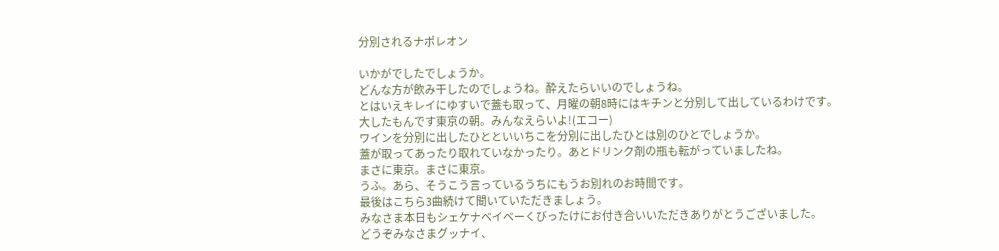分別されるナポレオン

いかがでしたでしょうか。
どんな方が飲み干したのでしょうね。酔えたらいいのでしょうね。
とはいえキレイにゆすいで蓋も取って、月曜の朝8時にはキチンと分別して出しているわけです。
大したもんです東京の朝。みんなえらいよ!(エコー)
ワインを分別に出したひとといいちこを分別に出したひとは別のひとでしょうか。
蓋が取ってあったり取れていなかったり。あとドリンク剤の瓶も転がっていましたね。
まさに東京。まさに東京。
うふ。あら、そうこう言っているうちにもうお別れのお時間です。
最後はこちら3曲続けて聞いていただきましょう。
みなさま本日もシェケナベイベーくびったけにお付き合いいただきありがとうございました。
どうぞみなさまグッナイ、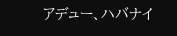アデュー、ハバナイ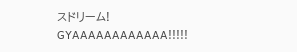スドリーム!
GYAAAAAAAAAAAA!!!!!